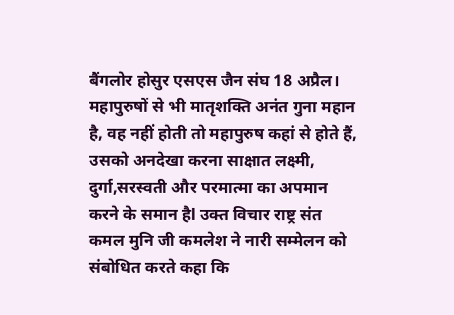बैंगलोर होसुर एसएस जैन संघ 18 अप्रैल। महापुरुषों से भी मातृशक्ति अनंत गुना महान है, वह नहीं होती तो महापुरुष कहां से होते हैं, उसको अनदेखा करना साक्षात लक्ष्मी, दुर्गा,सरस्वती और परमात्मा का अपमान करने के समान हैl उक्त विचार राष्ट्र संत कमल मुनि जी कमलेश ने नारी सम्मेलन को संबोधित करते कहा कि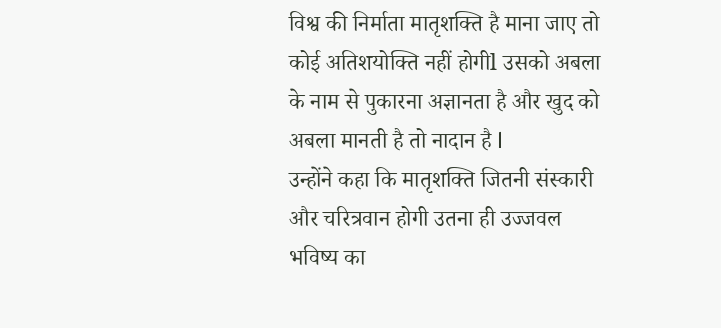विश्व की निर्माता मातृशक्ति है माना जाए तो कोई अतिशयोक्ति नहीं होगीl उसको अबला के नाम से पुकारना अज्ञानता है और खुद को अबला मानती है तो नादान है l
उन्होंने कहा कि मातृशक्ति जितनी संस्कारी और चरित्रवान होगी उतना ही उज्जवल भविष्य का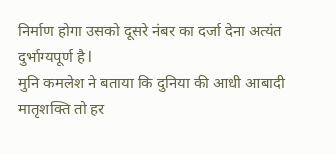निर्माण होगा उसको दूसरे नंबर का दर्जा देना अत्यंत दुर्भाग्यपूर्ण है l
मुनि कमलेश ने बताया कि दुनिया की आधी आबादी मातृशक्ति तो हर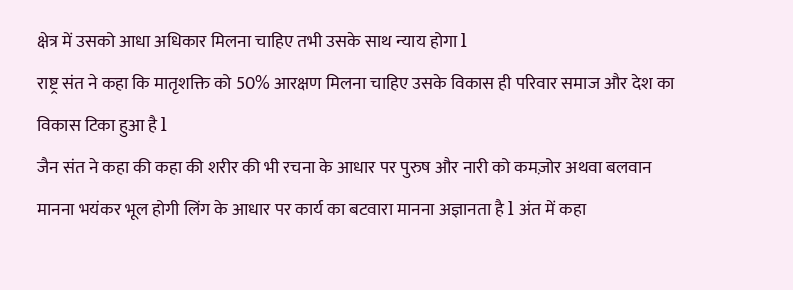क्षेत्र में उसको आधा अधिकार मिलना चाहिए तभी उसके साथ न्याय होगा l
राष्ट्र संत ने कहा कि मातृशक्ति को 50% आरक्षण मिलना चाहिए उसके विकास ही परिवार समाज और देश का विकास टिका हुआ है l
जैन संत ने कहा की कहा की शरीर की भी रचना के आधार पर पुरुष और नारी को कमज़ोर अथवा बलवान मानना भयंकर भूल होगी लिंग के आधार पर कार्य का बटवारा मानना अज्ञानता है l अंत में कहा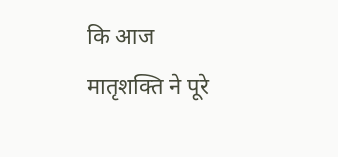कि आज मातृशक्ति ने पूरे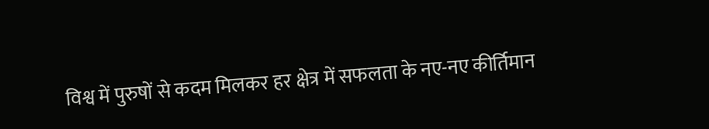विश्व में पुरुषों से कदम मिलकर हर क्षेत्र में सफलता के नए-नए कीर्तिमान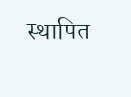स्थापित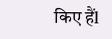किए हैंl